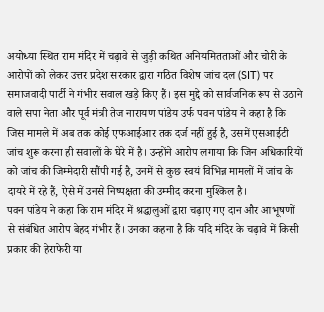अयोध्या स्थित राम मंदिर में चढ़ावे से जुड़ी कथित अनियमितताओं और चोरी के आरोपों को लेकर उत्तर प्रदेश सरकार द्वारा गठित विशेष जांच दल (SIT) पर समाजवादी पार्टी ने गंभीर सवाल खड़े किए हैं। इस मुद्दे को सार्वजनिक रूप से उठाने वाले सपा नेता और पूर्व मंत्री तेज नारायण पांडेय उर्फ पवन पांडेय ने कहा है कि जिस मामले में अब तक कोई एफआईआर तक दर्ज नहीं हुई है, उसमें एसआईटी जांच शुरू करना ही सवालों के घेरे में है। उन्होंने आरोप लगाया कि जिन अधिकारियों को जांच की जिम्मेदारी सौंपी गई है, उनमें से कुछ स्वयं विभिन्न मामलों में जांच के दायरे में रहे हैं, ऐसे में उनसे निष्पक्षता की उम्मीद करना मुश्किल है।
पवन पांडेय ने कहा कि राम मंदिर में श्रद्धालुओं द्वारा चढ़ाए गए दान और आभूषणों से संबंधित आरोप बेहद गंभीर हैं। उनका कहना है कि यदि मंदिर के चढ़ावे में किसी प्रकार की हेराफेरी या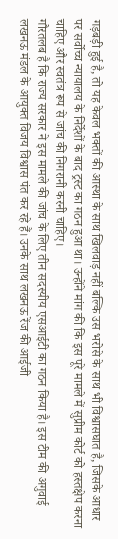गड़बड़ी हुई है, तो यह केवल भक्तों की आस्था के साथ खिलवाड़ नहीं बल्कि उस भरोसे के साथ भी विश्वासघात है, जिसके आधार पर सर्वोच्च न्यायालय के निर्देशों के बाद ट्रस्ट का गठन हुआ था। उन्होंने मांग की कि इस पूरे मामले में सुप्रीम कोर्ट को हस्तक्षेप करना चाहिए और स्वतंत्र रूप से जांच की निगरानी करनी चाहिए।
गौरतलब है कि राज्य सरकार ने इस मामले की जांच के लिए तीन सदस्यीय एसआईटी का गठन किया है। इस टीम की अगुवाई लखनऊ मंडल के आयुक्त विजय विश्वास पंत कर रहे हैं। उनके साथ लखनऊ रेंज की आईजी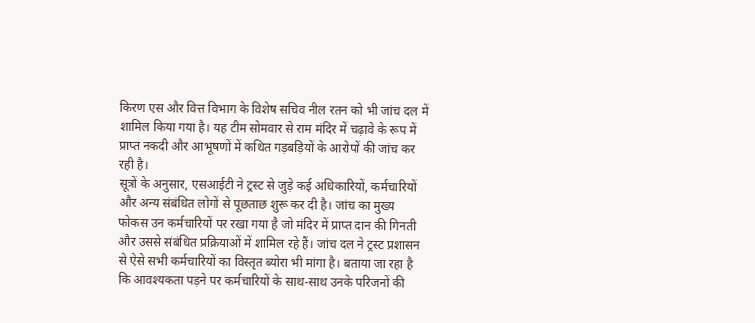किरण एस और वित्त विभाग के विशेष सचिव नील रतन को भी जांच दल में शामिल किया गया है। यह टीम सोमवार से राम मंदिर में चढ़ावे के रूप में प्राप्त नकदी और आभूषणों में कथित गड़बड़ियों के आरोपों की जांच कर रही है।
सूत्रों के अनुसार, एसआईटी ने ट्रस्ट से जुड़े कई अधिकारियों, कर्मचारियों और अन्य संबंधित लोगों से पूछताछ शुरू कर दी है। जांच का मुख्य फोकस उन कर्मचारियों पर रखा गया है जो मंदिर में प्राप्त दान की गिनती और उससे संबंधित प्रक्रियाओं में शामिल रहे हैं। जांच दल ने ट्रस्ट प्रशासन से ऐसे सभी कर्मचारियों का विस्तृत ब्योरा भी मांगा है। बताया जा रहा है कि आवश्यकता पड़ने पर कर्मचारियों के साथ-साथ उनके परिजनों की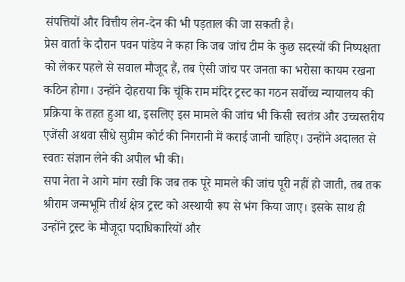संपत्तियों और वित्तीय लेन-देन की भी पड़ताल की जा सकती है।
प्रेस वार्ता के दौरान पवन पांडेय ने कहा कि जब जांच टीम के कुछ सदस्यों की निष्पक्षता को लेकर पहले से सवाल मौजूद हैं, तब ऐसी जांच पर जनता का भरोसा कायम रखना कठिन होगा। उन्होंने दोहराया कि चूंकि राम मंदिर ट्रस्ट का गठन सर्वोच्च न्यायालय की प्रक्रिया के तहत हुआ था, इसलिए इस मामले की जांच भी किसी स्वतंत्र और उच्चस्तरीय एजेंसी अथवा सीधे सुप्रीम कोर्ट की निगरानी में कराई जानी चाहिए। उन्होंने अदालत से स्वतः संज्ञान लेने की अपील भी की।
सपा नेता ने आगे मांग रखी कि जब तक पूरे मामले की जांच पूरी नहीं हो जाती, तब तक श्रीराम जन्मभूमि तीर्थ क्षेत्र ट्रस्ट को अस्थायी रूप से भंग किया जाए। इसके साथ ही उन्होंने ट्रस्ट के मौजूदा पदाधिकारियों और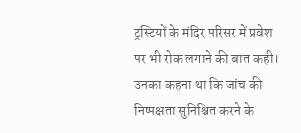ट्रस्टियों के मंदिर परिसर में प्रवेश पर भी रोक लगाने की बात कही। उनका कहना था कि जांच की निष्पक्षता सुनिश्चित करने के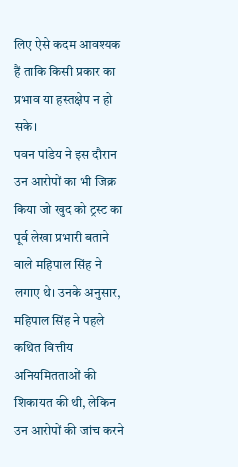लिए ऐसे कदम आवश्यक हैं ताकि किसी प्रकार का प्रभाव या हस्तक्षेप न हो सके।
पवन पांडेय ने इस दौरान उन आरोपों का भी जिक्र किया जो खुद को ट्रस्ट का पूर्व लेखा प्रभारी बताने वाले महिपाल सिंह ने लगाए थे। उनके अनुसार, महिपाल सिंह ने पहले कथित वित्तीय अनियमितताओं की शिकायत की थी, लेकिन उन आरोपों की जांच करने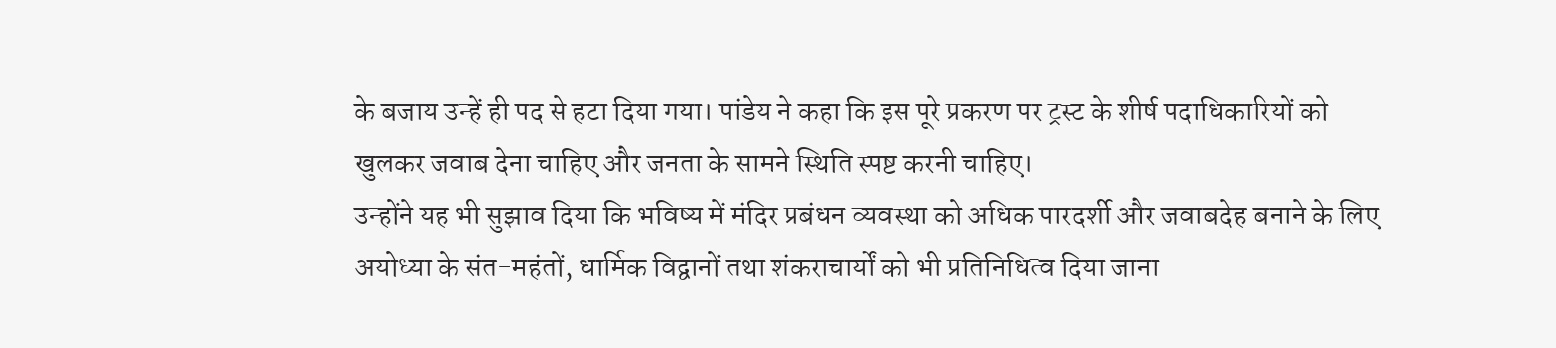के बजाय उन्हें ही पद से हटा दिया गया। पांडेय ने कहा कि इस पूरे प्रकरण पर ट्रस्ट के शीर्ष पदाधिकारियों को खुलकर जवाब देना चाहिए और जनता के सामने स्थिति स्पष्ट करनी चाहिए।
उन्होंने यह भी सुझाव दिया कि भविष्य में मंदिर प्रबंधन व्यवस्था को अधिक पारदर्शी और जवाबदेह बनाने के लिए अयोध्या के संत-महंतों, धार्मिक विद्वानों तथा शंकराचार्यों को भी प्रतिनिधित्व दिया जाना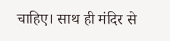चाहिए। साथ ही मंदिर से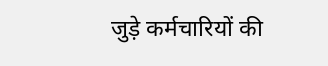जुड़े कर्मचारियों की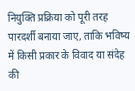नियुक्ति प्रक्रिया को पूरी तरह पारदर्शी बनाया जाए, ताकि भविष्य में किसी प्रकार के विवाद या संदेह की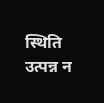स्थिति उत्पन्न न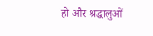हो और श्रद्धालुओं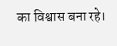का विश्वास बना रहे।